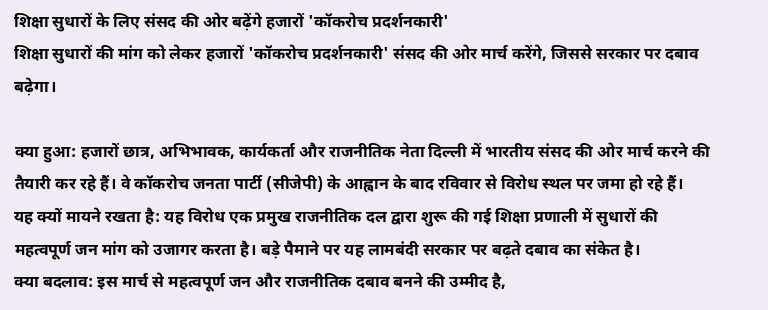शिक्षा सुधारों के लिए संसद की ओर बढ़ेंगे हजारों 'कॉकरोच प्रदर्शनकारी'
शिक्षा सुधारों की मांग को लेकर हजारों 'कॉकरोच प्रदर्शनकारी' संसद की ओर मार्च करेंगे, जिससे सरकार पर दबाव बढ़ेगा।

क्या हुआ: हजारों छात्र, अभिभावक, कार्यकर्ता और राजनीतिक नेता दिल्ली में भारतीय संसद की ओर मार्च करने की तैयारी कर रहे हैं। वे कॉकरोच जनता पार्टी (सीजेपी) के आह्वान के बाद रविवार से विरोध स्थल पर जमा हो रहे हैं।
यह क्यों मायने रखता है: यह विरोध एक प्रमुख राजनीतिक दल द्वारा शुरू की गई शिक्षा प्रणाली में सुधारों की महत्वपूर्ण जन मांग को उजागर करता है। बड़े पैमाने पर यह लामबंदी सरकार पर बढ़ते दबाव का संकेत है।
क्या बदलाव: इस मार्च से महत्वपूर्ण जन और राजनीतिक दबाव बनने की उम्मीद है,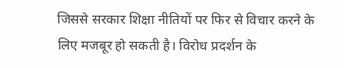जिससे सरकार शिक्षा नीतियों पर फिर से विचार करने के लिए मजबूर हो सकती है। विरोध प्रदर्शन के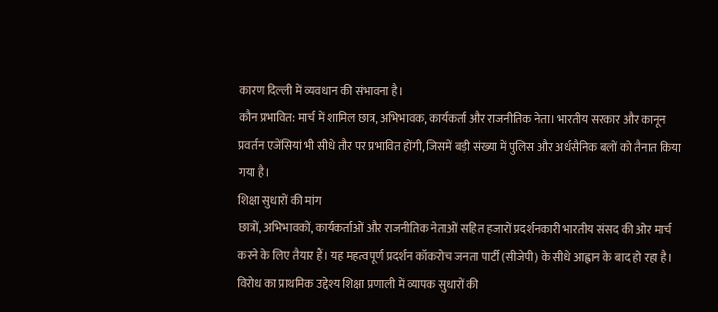कारण दिल्ली में व्यवधान की संभावना है।
कौन प्रभावित: मार्च में शामिल छात्र, अभिभावक, कार्यकर्ता और राजनीतिक नेता। भारतीय सरकार और कानून प्रवर्तन एजेंसियां भी सीधे तौर पर प्रभावित होंगी, जिसमें बड़ी संख्या में पुलिस और अर्धसैनिक बलों को तैनात किया गया है।
शिक्षा सुधारों की मांग
छात्रों, अभिभावकों, कार्यकर्ताओं और राजनीतिक नेताओं सहित हजारों प्रदर्शनकारी भारतीय संसद की ओर मार्च करने के लिए तैयार हैं। यह महत्वपूर्ण प्रदर्शन कॉकरोच जनता पार्टी (सीजेपी) के सीधे आह्वान के बाद हो रहा है। विरोध का प्राथमिक उद्देश्य शिक्षा प्रणाली में व्यापक सुधारों की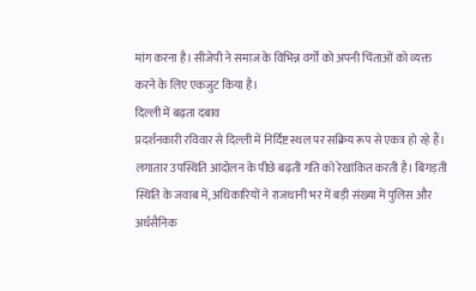मांग करना है। सीजेपी ने समाज के विभिन्न वर्गों को अपनी चिंताओं को व्यक्त करने के लिए एकजुट किया है।
दिल्ली में बढ़ता दबाव
प्रदर्शनकारी रविवार से दिल्ली में निर्दिष्ट स्थल पर सक्रिय रूप से एकत्र हो रहे हैं। लगातार उपस्थिति आंदोलन के पीछे बढ़ती गति को रेखांकित करती है। बिगड़ती स्थिति के जवाब में, अधिकारियों ने राजधानी भर में बड़ी संख्या में पुलिस और अर्धसैनिक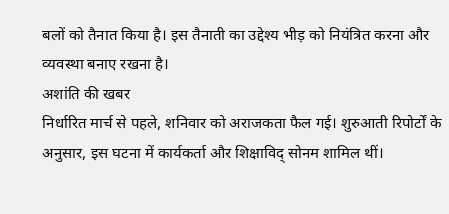बलों को तैनात किया है। इस तैनाती का उद्देश्य भीड़ को नियंत्रित करना और व्यवस्था बनाए रखना है।
अशांति की खबर
निर्धारित मार्च से पहले, शनिवार को अराजकता फैल गई। शुरुआती रिपोर्टों के अनुसार, इस घटना में कार्यकर्ता और शिक्षाविद् सोनम शामिल थीं।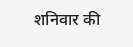शनिवार की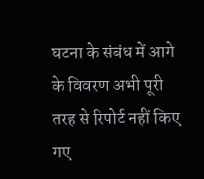घटना के संबंध में आगे के विवरण अभी पूरी तरह से रिपोर्ट नहीं किए गए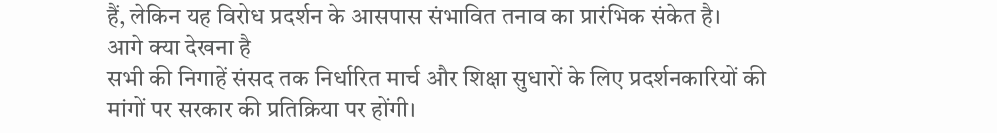हैं, लेकिन यह विरोध प्रदर्शन के आसपास संभावित तनाव का प्रारंभिक संकेत है।
आगे क्या देखना है
सभी की निगाहें संसद तक निर्धारित मार्च और शिक्षा सुधारों के लिए प्रदर्शनकारियों की मांगों पर सरकार की प्रतिक्रिया पर होंगी।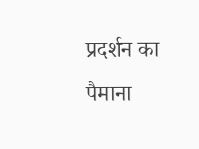प्रदर्शन का पैमाना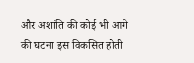और अशांति की कोई भी आगे की घटना इस विकसित होती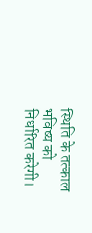स्थिति के तत्काल भविष्य को निर्धारित करेगी।